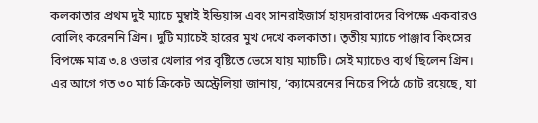কলকাতার প্রথম দুই ম্যাচে মুম্বাই ইন্ডিয়ান্স এবং সানরাইজার্স হায়দরাবাদের বিপক্ষে একবারও বোলিং করেননি গ্রিন। দুটি ম্যাচেই হারের মুখ দেখে কলকাতা। তৃতীয় ম্যাচে পাঞ্জাব কিংসের বিপক্ষে মাত্র ৩.৪ ওভার খেলার পর বৃষ্টিতে ভেসে যায় ম্যাচটি। সেই ম্যাচেও ব্যর্থ ছিলেন গ্রিন।
এর আগে গত ৩০ মার্চ ক্রিকেট অস্ট্রেলিয়া জানায়, ‘ক্যামেরনের নিচের পিঠে চোট রয়েছে, যা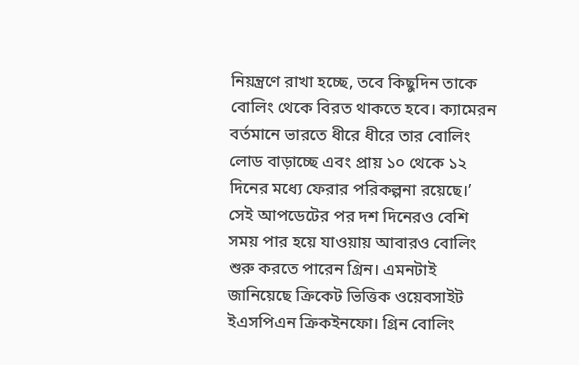নিয়ন্ত্রণে রাখা হচ্ছে, তবে কিছুদিন তাকে বোলিং থেকে বিরত থাকতে হবে। ক্যামেরন বর্তমানে ভারতে ধীরে ধীরে তার বোলিং লোড বাড়াচ্ছে এবং প্রায় ১০ থেকে ১২ দিনের মধ্যে ফেরার পরিকল্পনা রয়েছে।’
সেই আপডেটের পর দশ দিনেরও বেশি সময় পার হয়ে যাওয়ায় আবারও বোলিং শুরু করতে পারেন গ্রিন। এমনটাই জানিয়েছে ক্রিকেট ভিত্তিক ওয়েবসাইট ইএসপিএন ক্রিকইনফো। গ্রিন বোলিং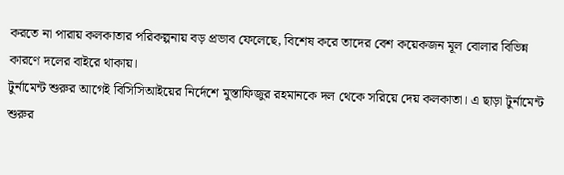করতে না পারায় কলকাতার পরিকল্পনায় বড় প্রভাব ফেলেছে, বিশেষ করে তাদের বেশ কয়েকজন মূল বোলার বিভিন্ন কারণে দলের বাইরে থাকায়।
টুর্নামেন্ট শুরুর আগেই বিসিসিআইয়ের নির্দেশে মুস্তাফিজুর রহমানকে দল থেকে সরিয়ে দেয় কলকাতা। এ ছাড়া টুর্নামেন্ট শুরুর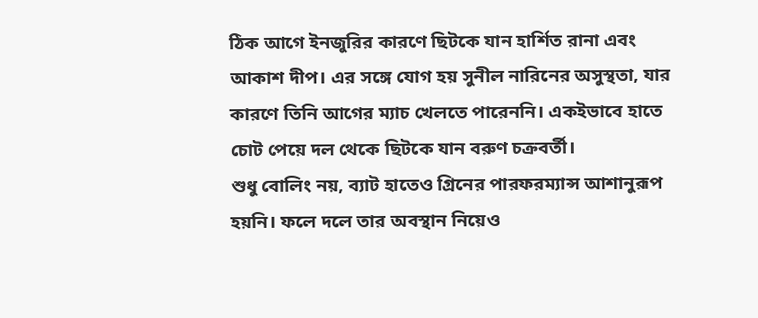ঠিক আগে ইনজুরির কারণে ছিটকে যান হার্শিত রানা এবং আকাশ দীপ। এর সঙ্গে যোগ হয় সুনীল নারিনের অসুস্থতা, যার কারণে তিনি আগের ম্যাচ খেলতে পারেননি। একইভাবে হাতে চোট পেয়ে দল থেকে ছিটকে যান বরুণ চক্রবর্তী।
শুধু বোলিং নয়, ব্যাট হাতেও গ্রিনের পারফরম্যান্স আশানুরূপ হয়নি। ফলে দলে তার অবস্থান নিয়েও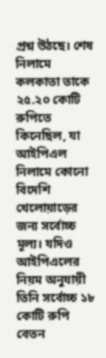প্রশ্ন উঠছে। শেষ নিলামে কলকাতা তাকে ২৫.২০ কোটি রুপিতে কিনেছিল, যা আইপিএল নিলামে কোনো বিদেশি খেলোয়াড়ের জন্য সর্বোচ্চ মূল্য। যদিও আইপিএলের নিয়ম অনুযায়ী তিনি সর্বোচ্চ ১৮ কোটি রুপি বেতন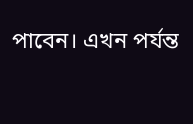পাবেন। এখন পর্যন্ত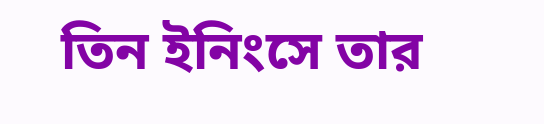তিন ইনিংসে তার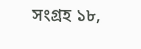সংগ্রহ ১৮,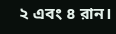২ এবং ৪ রান।